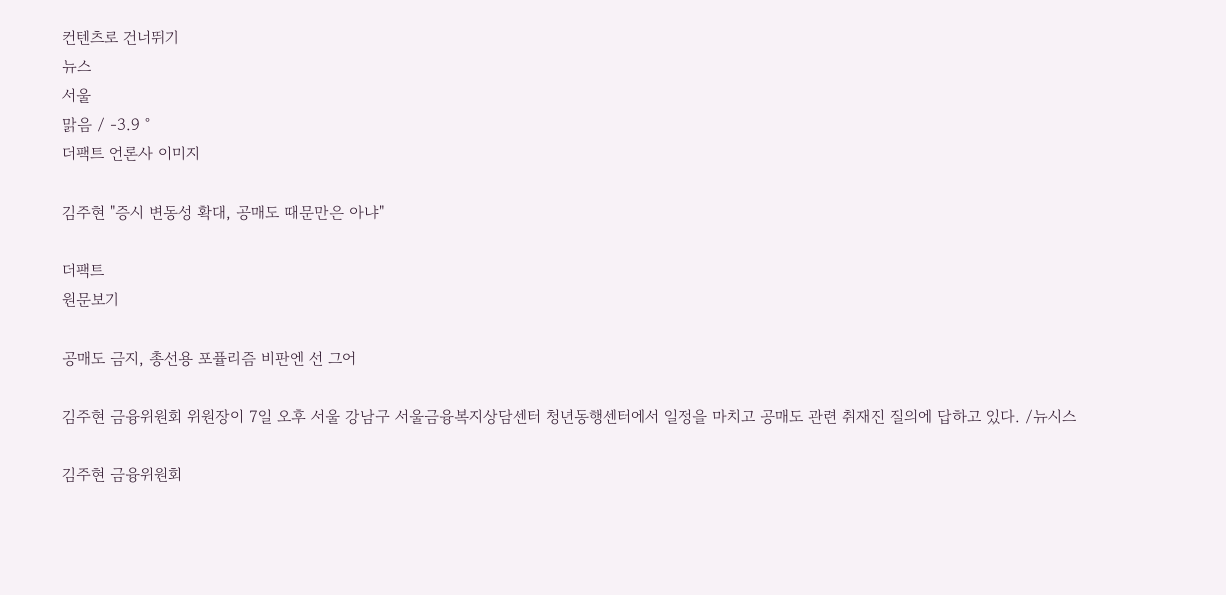컨텐츠로 건너뛰기
뉴스
서울
맑음 / -3.9 °
더팩트 언론사 이미지

김주현 "증시 변동성 확대, 공매도 때문만은 아냐"

더팩트
원문보기

공매도 금지, 총선용 포퓰리즘 비판엔 선 그어

김주현 금융위원회 위원장이 7일 오후 서울 강남구 서울금융복지상담센터 청년동행센터에서 일정을 마치고 공매도 관련 취재진 질의에 답하고 있다. /뉴시스

김주현 금융위원회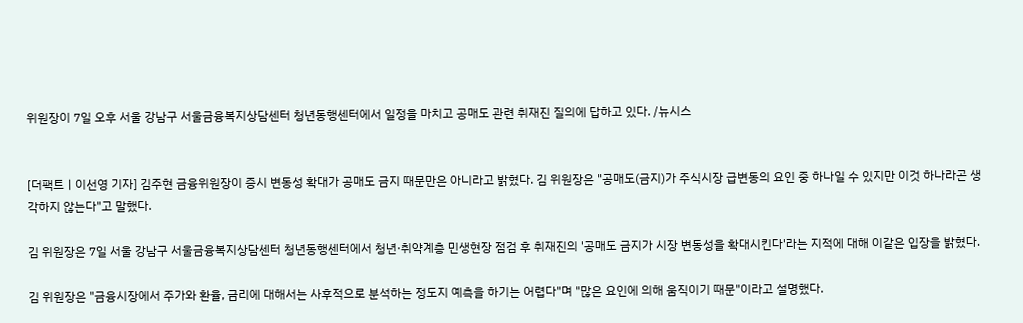위원장이 7일 오후 서울 강남구 서울금융복지상담센터 청년동행센터에서 일정을 마치고 공매도 관련 취재진 질의에 답하고 있다. /뉴시스


[더팩트ㅣ이선영 기자] 김주현 금융위원장이 증시 변동성 확대가 공매도 금지 때문만은 아니라고 밝혔다. 김 위원장은 "공매도(금지)가 주식시장 급변동의 요인 중 하나일 수 있지만 이것 하나라곤 생각하지 않는다"고 말했다.

김 위원장은 7일 서울 강남구 서울금융복지상담센터 청년동행센터에서 청년·취약계층 민생현장 점검 후 취재진의 '공매도 금지가 시장 변동성을 확대시킨다'라는 지적에 대해 이같은 입장을 밝혔다.

김 위원장은 "금융시장에서 주가와 환율, 금리에 대해서는 사후적으로 분석하는 정도지 예측을 하기는 어렵다"며 "많은 요인에 의해 움직이기 때문"이라고 설명했다.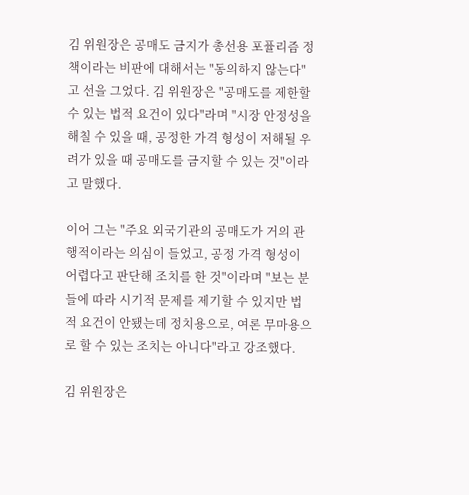김 위원장은 공매도 금지가 총선용 포퓰리즘 정책이라는 비판에 대해서는 "동의하지 않는다"고 선을 그었다. 김 위원장은 "공매도를 제한할 수 있는 법적 요건이 있다"라며 "시장 안정성을 해칠 수 있을 때, 공정한 가격 형성이 저해될 우려가 있을 때 공매도를 금지할 수 있는 것"이라고 말했다.

이어 그는 "주요 외국기관의 공매도가 거의 관행적이라는 의심이 들었고, 공정 가격 형성이 어렵다고 판단해 조치를 한 것"이라며 "보는 분들에 따라 시기적 문제를 제기할 수 있지만 법적 요건이 안됐는데 정치용으로, 여론 무마용으로 할 수 있는 조치는 아니다"라고 강조했다.

김 위원장은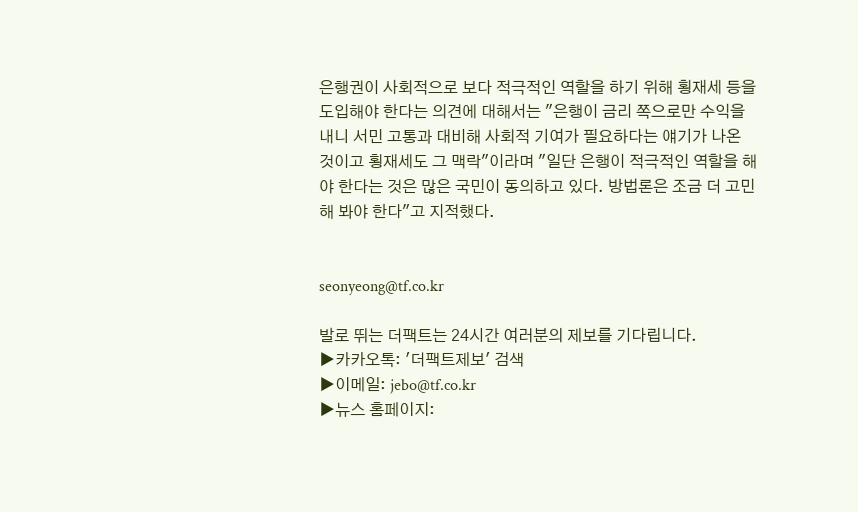은행권이 사회적으로 보다 적극적인 역할을 하기 위해 횡재세 등을 도입해야 한다는 의견에 대해서는 "은행이 금리 쪽으로만 수익을 내니 서민 고통과 대비해 사회적 기여가 필요하다는 얘기가 나온 것이고 횡재세도 그 맥락"이라며 "일단 은행이 적극적인 역할을 해야 한다는 것은 많은 국민이 동의하고 있다. 방법론은 조금 더 고민해 봐야 한다"고 지적했다.


seonyeong@tf.co.kr

발로 뛰는 더팩트는 24시간 여러분의 제보를 기다립니다.
▶카카오톡: '더팩트제보' 검색
▶이메일: jebo@tf.co.kr
▶뉴스 홈페이지: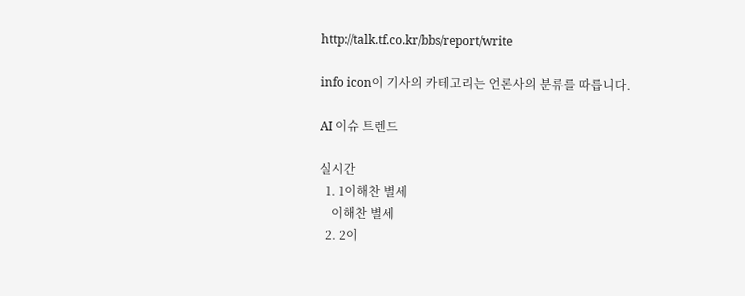http://talk.tf.co.kr/bbs/report/write

info icon이 기사의 카테고리는 언론사의 분류를 따릅니다.

AI 이슈 트렌드

실시간
  1. 1이해찬 별세
    이해찬 별세
  2. 2이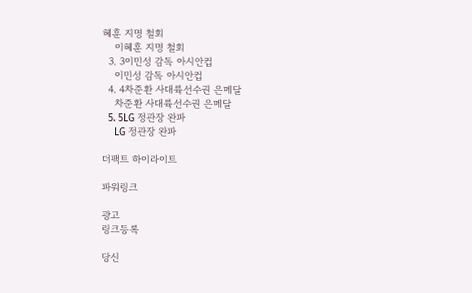혜훈 지명 철회
    이혜훈 지명 철회
  3. 3이민성 감독 아시안컵
    이민성 감독 아시안컵
  4. 4차준환 사대륙선수권 은메달
    차준환 사대륙선수권 은메달
  5. 5LG 정관장 완파
    LG 정관장 완파

더팩트 하이라이트

파워링크

광고
링크등록

당신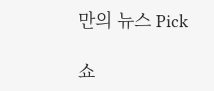만의 뉴스 Pick

쇼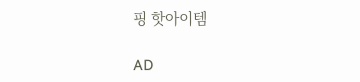핑 핫아이템

AD